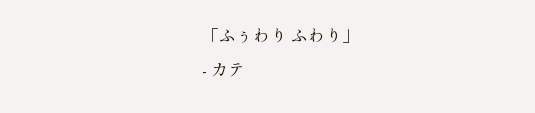「ふぅわり ふわり」
- カテ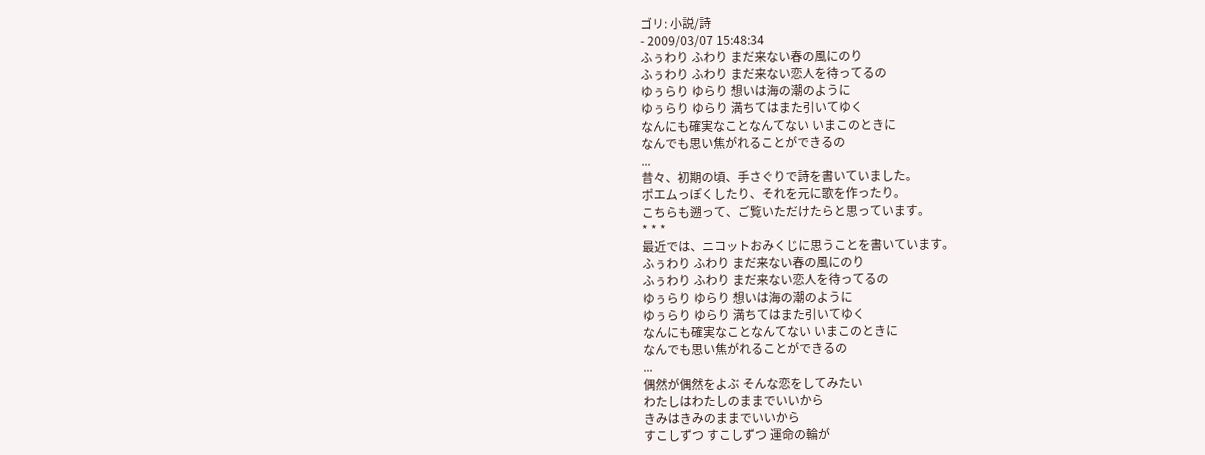ゴリ: 小説/詩
- 2009/03/07 15:48:34
ふぅわり ふわり まだ来ない春の風にのり
ふぅわり ふわり まだ来ない恋人を待ってるの
ゆぅらり ゆらり 想いは海の潮のように
ゆぅらり ゆらり 満ちてはまた引いてゆく
なんにも確実なことなんてない いまこのときに
なんでも思い焦がれることができるの
...
昔々、初期の頃、手さぐりで詩を書いていました。
ポエムっぽくしたり、それを元に歌を作ったり。
こちらも遡って、ご覧いただけたらと思っています。
* * *
最近では、ニコットおみくじに思うことを書いています。
ふぅわり ふわり まだ来ない春の風にのり
ふぅわり ふわり まだ来ない恋人を待ってるの
ゆぅらり ゆらり 想いは海の潮のように
ゆぅらり ゆらり 満ちてはまた引いてゆく
なんにも確実なことなんてない いまこのときに
なんでも思い焦がれることができるの
...
偶然が偶然をよぶ そんな恋をしてみたい
わたしはわたしのままでいいから
きみはきみのままでいいから
すこしずつ すこしずつ 運命の輪が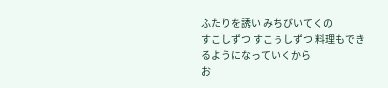ふたりを誘い みちびいてくの
すこしずつ すこぅしずつ 料理もできるようになっていくから
お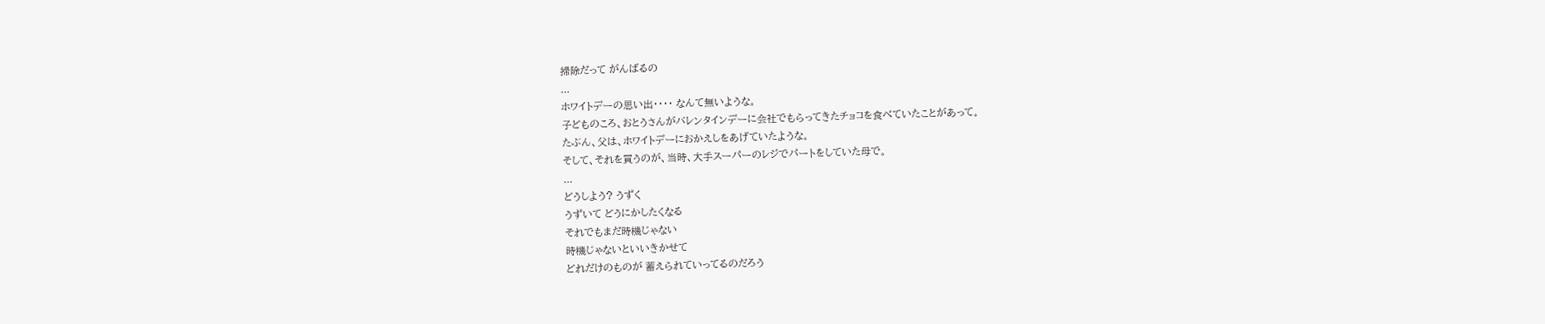掃除だって がんばるの
...
ホワイトデーの思い出‥‥ なんて無いような。
子どものころ、おとうさんがバレンタインデーに会社でもらってきたチョコを食べていたことがあって。
たぶん、父は、ホワイトデーにおかえしをあげていたような。
そして、それを買うのが、当時、大手スーパーのレジでパートをしていた母で。
...
どうしよう? うずく
うずいて どうにかしたくなる
それでもまだ時機じゃない
時機じゃないといいきかせて
どれだけのものが 蓄えられていってるのだろう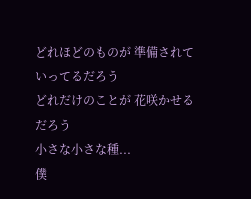どれほどのものが 準備されていってるだろう
どれだけのことが 花咲かせるだろう
小さな小さな種...
僕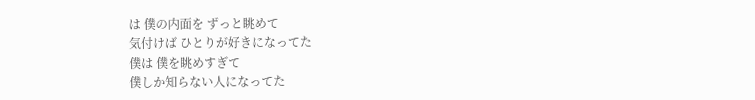は 僕の内面を ずっと眺めて
気付けば ひとりが好きになってた
僕は 僕を眺めすぎて
僕しか知らない人になってた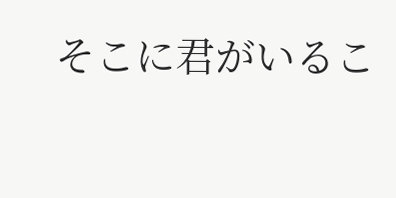そこに君がいるこ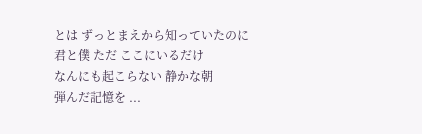とは ずっとまえから知っていたのに
君と僕 ただ ここにいるだけ
なんにも起こらない 静かな朝
弾んだ記憶を ...